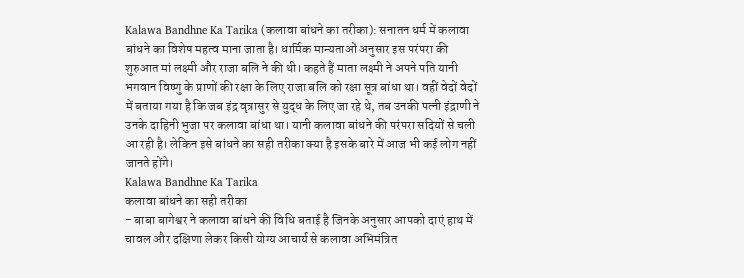Kalawa Bandhne Ka Tarika (कलावा बांधने का तरीका): सनातन धर्म में कलावा बांधने का विशेष महत्व माना जाता है। धार्मिक मान्यताओं अनुसार इस परंपरा की शुरुआत मां लक्ष्मी और राजा बलि ने की थी। कहते हैं माता लक्ष्मी ने अपने पति यानी भगवान विष्णु के प्राणों की रक्षा के लिए राजा बलि को रक्षा सूत्र बांधा था। वहीं वेदों वेदों में बताया गया है कि जब इंद्र वृत्रासुर से युद्ध के लिए जा रहे थे, तब उनकी पत्नी इंद्राणी ने उनके दाहिनी भुजा पर कलावा बांधा था। यानी कलावा बांधने की परंपरा सदियों से चली आ रही है। लेकिन इसे बांधने का सही तरीका क्या है इसके बारे में आज भी कई लोग नहीं जानते होंगे।
Kalawa Bandhne Ka Tarika
कलावा बांधने का सही तरीका
- बाबा बागेश्वर ने कलावा बांधने की विधि बताई है जिनके अनुसार आपको दाएं हाथ में चावल और दक्षिणा लेकर किसी योग्य आचार्य से कलावा अभिमंत्रित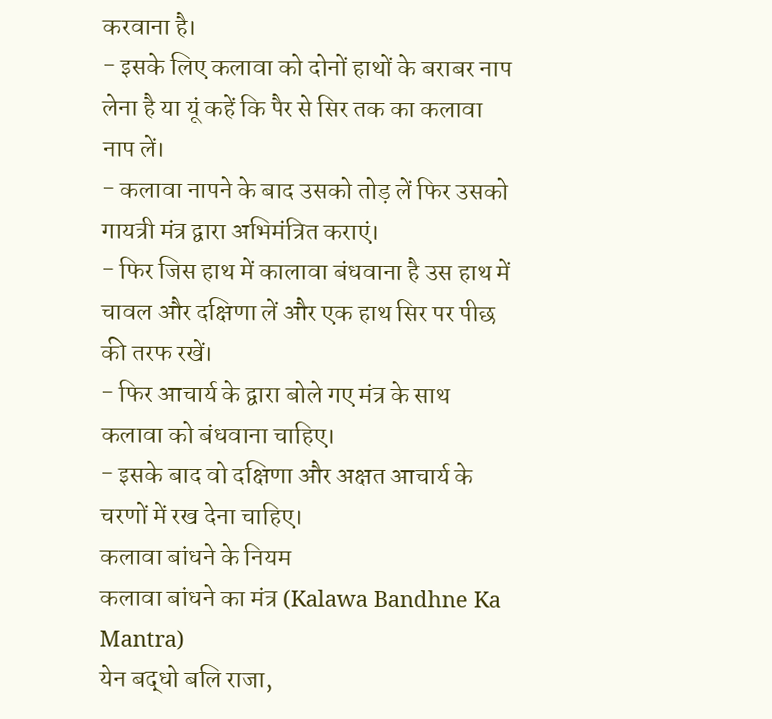करवाना है।
- इसके लिए कलावा को दोनों हाथों के बराबर नाप लेना है या यूं कहें कि पैर से सिर तक का कलावा नाप लें।
- कलावा नापने के बाद उसको तोड़ लें फिर उसको गायत्री मंत्र द्वारा अभिमंत्रित कराएं।
- फिर जिस हाथ में कालावा बंधवाना है उस हाथ में चावल और दक्षिणा लें और एक हाथ सिर पर पीछ की तरफ रखें।
- फिर आचार्य के द्वारा बोले गए मंत्र के साथ कलावा को बंधवाना चाहिए।
- इसके बाद वो दक्षिणा और अक्षत आचार्य के चरणों में रख देना चाहिए।
कलावा बांधने के नियम
कलावा बांधने का मंत्र (Kalawa Bandhne Ka Mantra)
येन बद्धो बलि राजा,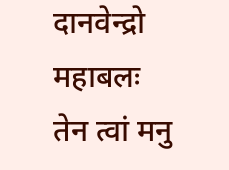दानवेन्द्रो महाबलः
तेन त्वां मनु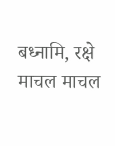बध्नामि, रक्षे माचल माचल